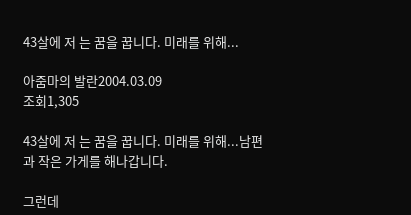43살에 저 는 꿈을 꿉니다. 미래를 위해...

아줌마의 발란2004.03.09
조회1,305

43살에 저 는 꿈을 꿉니다. 미래를 위해...남편과 작은 가게를 해나갑니다.

그런데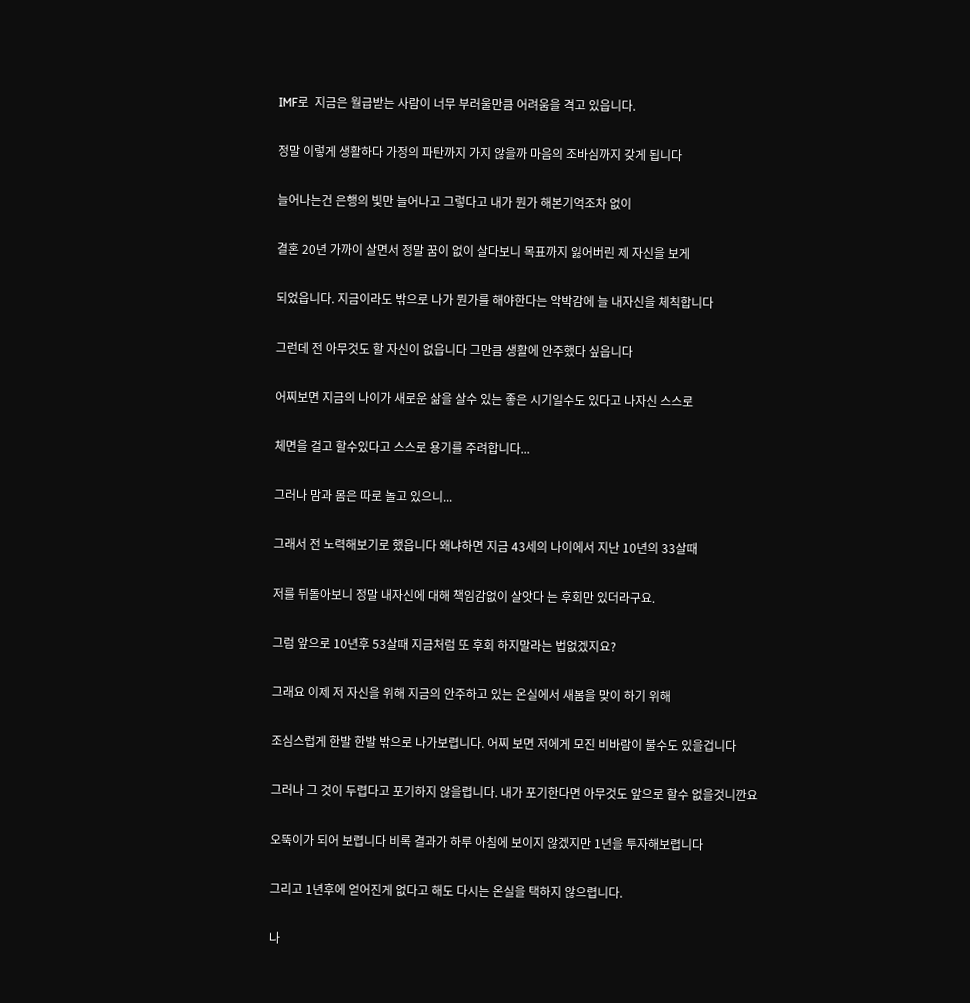IMF로  지금은 월급받는 사람이 너무 부러울만큼 어려움을 격고 있읍니다.

정말 이렇게 생활하다 가정의 파탄까지 가지 않을까 마음의 조바심까지 갖게 됩니다

늘어나는건 은행의 빛만 늘어나고 그렇다고 내가 뭔가 해본기억조차 없이

결혼 20년 가까이 살면서 정말 꿈이 없이 살다보니 목표까지 잃어버린 제 자신을 보게

되었읍니다. 지금이라도 밖으로 나가 뭔가를 해야한다는 악박감에 늘 내자신을 체칙합니다

그런데 전 아무것도 할 자신이 없읍니다 그만큼 생활에 안주했다 싶읍니다

어찌보면 지금의 나이가 새로운 삶을 살수 있는 좋은 시기일수도 있다고 나자신 스스로

체면을 걸고 할수있다고 스스로 용기를 주려합니다...

그러나 맘과 몸은 따로 놀고 있으니...

그래서 전 노력해보기로 했읍니다 왜냐하면 지금 43세의 나이에서 지난 10년의 33살때

저를 뒤돌아보니 정말 내자신에 대해 책임감없이 살앗다 는 후회만 있더라구요.

그럼 앞으로 10년후 53살때 지금처럼 또 후회 하지말라는 법없겠지요?

그래요 이제 저 자신을 위해 지금의 안주하고 있는 온실에서 새봄을 맞이 하기 위해

조심스럽게 한발 한발 밖으로 나가보렵니다. 어찌 보면 저에게 모진 비바람이 불수도 있을겁니다

그러나 그 것이 두렵다고 포기하지 않을렵니다. 내가 포기한다면 아무것도 앞으로 할수 없을것니깐요

오뚝이가 되어 보렵니다 비록 결과가 하루 아침에 보이지 않겠지만 1년을 투자해보렵니다

그리고 1년후에 얻어진게 없다고 해도 다시는 온실을 택하지 않으렵니다.

나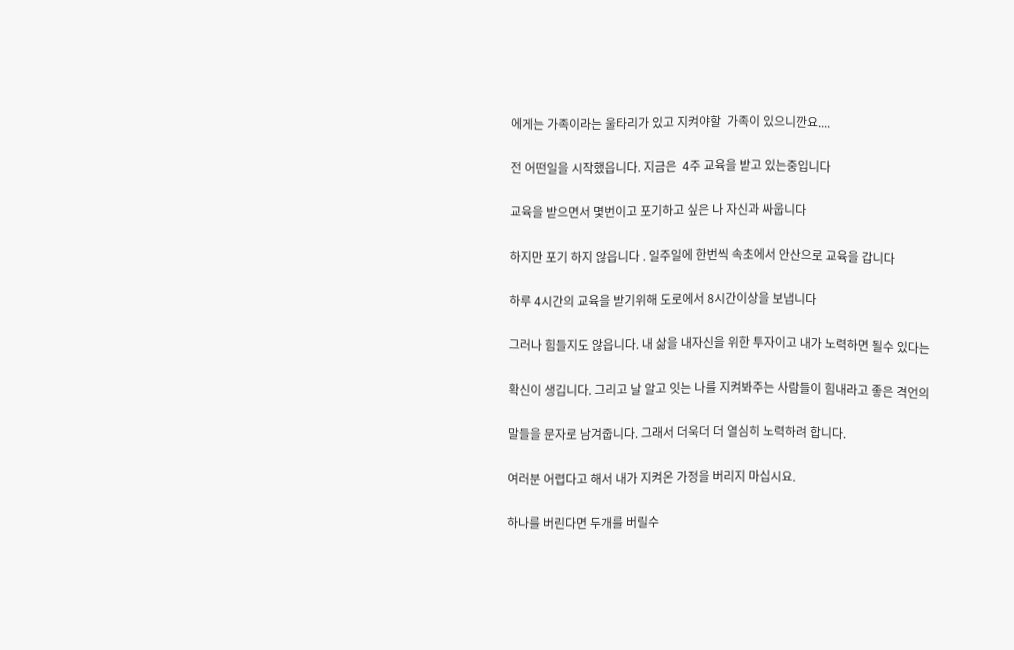에게는 가족이라는 울타리가 있고 지켜야할  가족이 있으니깐요....

전 어떤일을 시작했읍니다. 지금은  4주 교육을 받고 있는중입니다

교육을 받으면서 몇번이고 포기하고 싶은 나 자신과 싸웁니다

하지만 포기 하지 않읍니다 . 일주일에 한번씩 속초에서 안산으로 교육을 갑니다

하루 4시간의 교육을 받기위해 도로에서 8시간이상을 보냅니다

그러나 힘들지도 않읍니다. 내 삶을 내자신을 위한 투자이고 내가 노력하면 될수 있다는

확신이 생깁니다. 그리고 날 알고 잇는 나를 지켜봐주는 사람들이 힘내라고 좋은 격언의

말들을 문자로 남겨줍니다. 그래서 더욱더 더 열심히 노력하려 합니다.

여러분 어렵다고 해서 내가 지켜온 가정을 버리지 마십시요.

하나를 버린다면 두개를 버릴수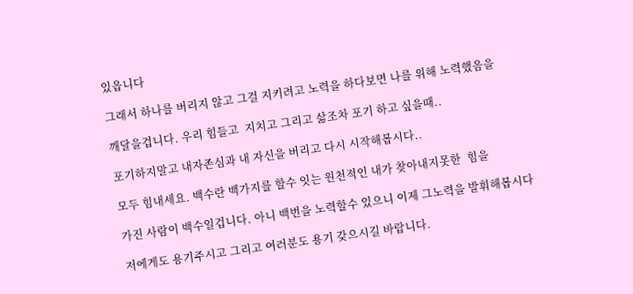있읍니다

그래서 하나를 버리지 않고 그걸 지키려고 노력을 하다보면 나를 위해 노력했음을

깨달을겁니다. 우리 힘들고  지치고 그리고 삶조차 포기 하고 싶을때..

포기하지말고 내자존심과 내 자신을 버리고 다시 시작해봅시다..

모두 힘내세요. 백수란 백가지를 할수 잇는 원천적인 내가 찾아내지못한  힘을

가진 사람이 백수일겁니다. 아니 백번을 노력할수 있으니 이제 그노력을 발휘해봅시다

저에게도 용기주시고 그리고 여러분도 용기 갖으시길 바랍니다.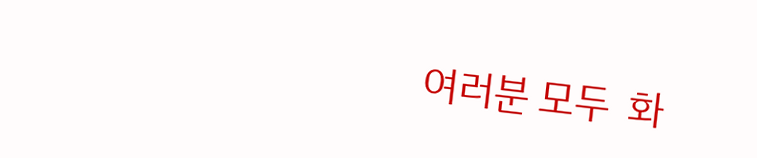여러분 모두  화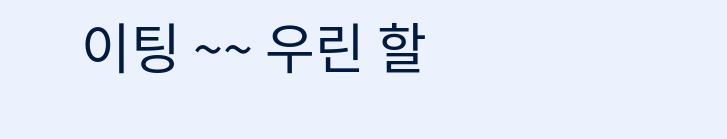이팅 ~~ 우린 할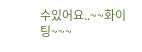수있어요..~~화이팅~~~